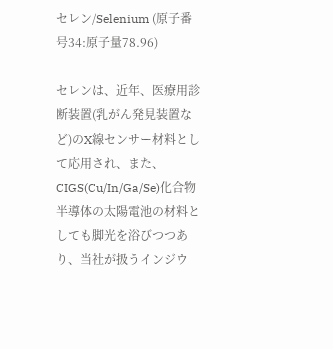セレン/Selenium (原子番号34:原子量78.96)

セレンは、近年、医療用診断装置(乳がん発見装置など)のX線センサー材料として応用され、また、CIGS(Cu/In/Ga/Se)化合物半導体の太陽電池の材料としても脚光を浴びつつあり、当社が扱うインジウ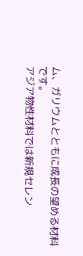ム、ガリウムとともに成長の望める材料です。
アジア物性材料では新規セレン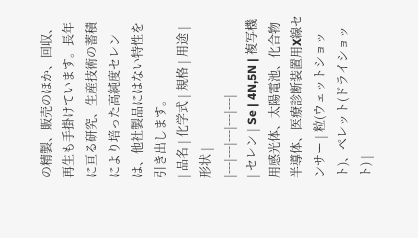の精製、販売のほか、回収、再生も手掛けています。長年に亘る研究、生産技術の蓄積により培った高純度セレンは、他社製品にはない特性を引き出します。
| 品名 | 化学式 | 規格 | 用途 | 形状 |
|---|---|---|---|---|
| セレン | Se | 4N,5N | 複写機用感光体、太陽電池、化合物半導体、医療診断装置用X線センサー | 粒(ウェットショット)、ペレット(ドライショット) |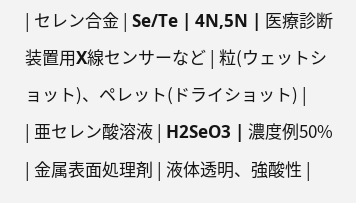| セレン合金 | Se/Te | 4N,5N | 医療診断装置用X線センサーなど | 粒(ウェットショット)、ペレット(ドライショット) |
| 亜セレン酸溶液 | H2SeO3 | 濃度例50% | 金属表面処理剤 | 液体透明、強酸性 |